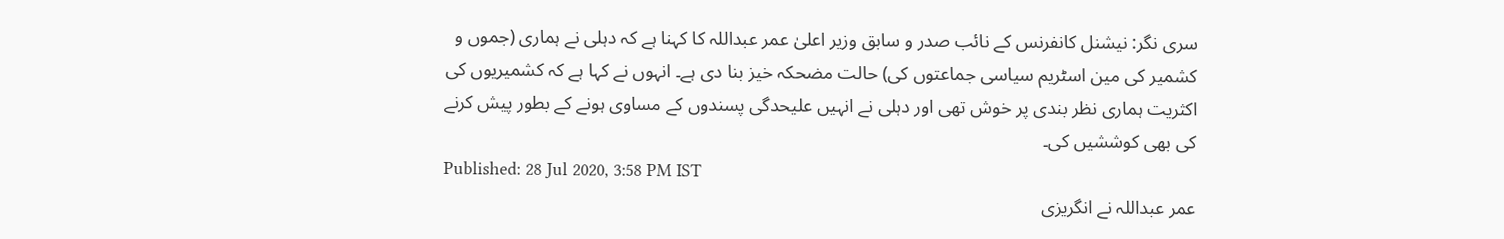سری نگر: نیشنل کانفرنس کے نائب صدر و سابق وزیر اعلیٰ عمر عبداللہ کا کہنا ہے کہ دہلی نے ہماری (جموں و کشمیر کی مین اسٹریم سیاسی جماعتوں کی) حالت مضحکہ خیز بنا دی ہے۔ انہوں نے کہا ہے کہ کشمیریوں کی اکثریت ہماری نظر بندی پر خوش تھی اور دہلی نے انہیں علیحدگی پسندوں کے مساوی ہونے کے بطور پیش کرنے کی بھی کوششیں کی۔
Published: 28 Jul 2020, 3:58 PM IST
عمر عبداللہ نے انگریزی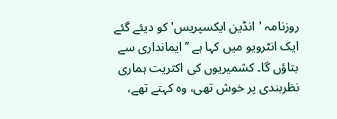روزنامہ 'انڈین ایکسپریس' کو دیئے گئے ایک انٹرویو میں کہا ہے ’’ایمانداری سے بتاؤں گا۔ کشمیریوں کی اکثریت ہماری نظربندی پر خوش تھی، وہ کہتے تھے،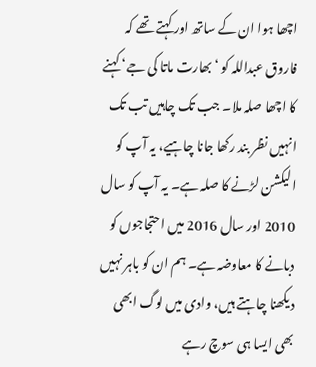اچھا ہوا ان کے ساتھ اور کہتے تھے کہ فاروق عبداللہ کو ‘بھارت ماتا کی جے‘ کہنے کا اچھا صلہ ملا۔ جب تک چاہیں تب تک انہیں نظر بند رکھا جانا چاہیے، یہ آپ کو الیکشن لڑنے کا صلہ ہے۔ یہ آپ کو سال 2010 اور سال 2016 میں احتجاجوں کو دبانے کا معاوضہ ہے۔ ہم ان کو باہر نہیں دیکھنا چاہتے ہیں، وادی میں لوگ ابھی بھی ایسا ہی سوچ رہے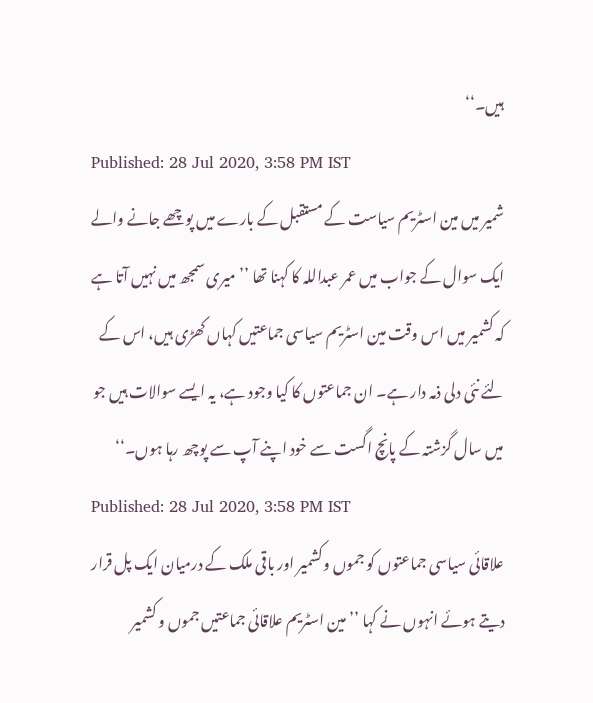ہیں۔‘‘
Published: 28 Jul 2020, 3:58 PM IST
شمیر میں مین اسٹریم سیاست کے مستقبل کے بارے میں پوچھے جانے والے ایک سوال کے جواب میں عمر عبداللہ کا کہنا تھا ’’میری سمجھ میں نہیں آتا ہے کہ کشمیر میں اس وقت مین اسٹریم سیاسی جماعتیں کہاں کھڑی ہیں، اس کے لئے نئی دلی ذمہ دار ہے۔ ان جماعتوں کا کیا وجود ہے، یہ ایسے سوالات ہیں جو میں سال گزشتہ کے پانچ اگست سے خود اپنے آپ سے پوچھ رہا ہوں۔‘‘
Published: 28 Jul 2020, 3:58 PM IST
علاقائی سیاسی جماعتوں کو جموں وکشمیر اور باقی ملک کے درمیان ایک پل قرار دیتے ہوئے انہوں نے کہا ’’مین اسٹریم علاقائی جماعتیں جموں و کشمیر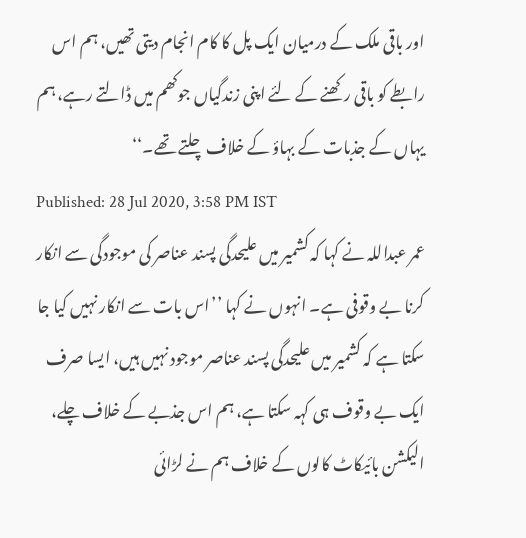اور باقی ملک کے درمیان ایک پل کا کام انجام دیتی تھیں، ہم اس رابطے کو باقی رکھنے کے لئے اپنی زندگیاں جوکھم میں ڈالتے رہے، ہم یہاں کے جذبات کے بہاؤ کے خلاف چلتے تھے۔‘‘
Published: 28 Jul 2020, 3:58 PM IST
عمر عبداللہ نے کہا کہ کشمیر میں علیحدگی پسند عناصر کی موجودگی سے انکار کرنا بے وقوفی ہے۔ انہوں نے کہا ’’اس بات سے انکار نہیں کیا جا سکتا ہے کہ کشمیر میں علیحدگی پسند عناصر موجود نہیں ہیں، ایسا صرف ایک بے وقوف ہی کہہ سکتا ہے، ہم اس جذبے کے خلاف چلے، الیکشن بائیکاٹ کالوں کے خلاف ہم نے لڑائی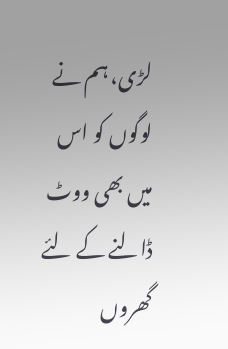لڑی، ہم نے لوگوں کو اس میں بھی ووٹ ڈالنے کے لئے گھروں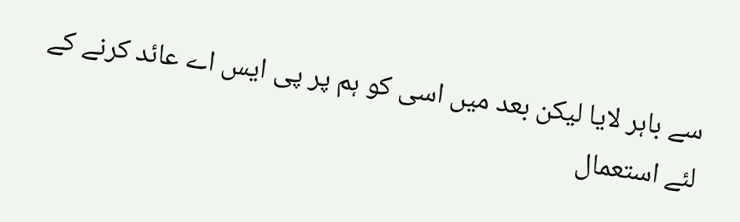سے باہر لایا لیکن بعد میں اسی کو ہم پر پی ایس اے عائد کرنے کے لئے استعمال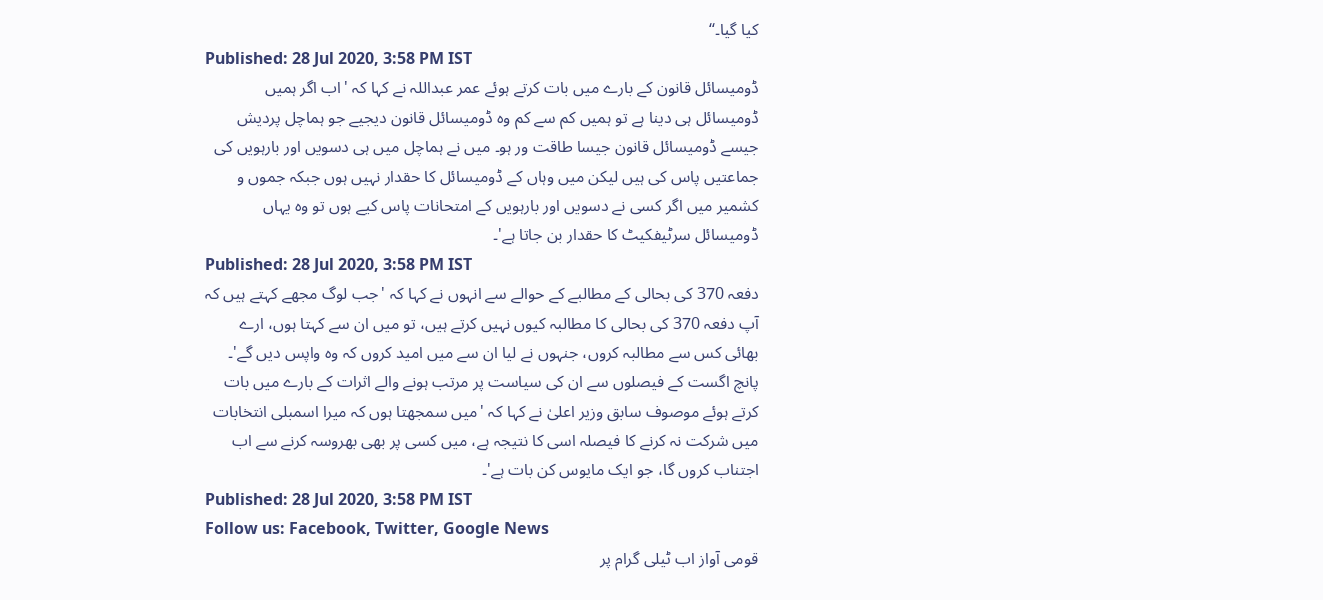کیا گیا۔‘‘
Published: 28 Jul 2020, 3:58 PM IST
ڈومیسائل قانون کے بارے میں بات کرتے ہوئے عمر عبداللہ نے کہا کہ 'اب اگر ہمیں ڈومیسائل ہی دینا ہے تو ہمیں کم سے کم وہ ڈومیسائل قانون دیجیے جو ہماچل پردیش جیسے ڈومیسائل قانون جیسا طاقت ور ہو۔ میں نے ہماچل میں ہی دسویں اور بارہویں کی جماعتیں پاس کی ہیں لیکن میں وہاں کے ڈومیسائل کا حقدار نہیں ہوں جبکہ جموں و کشمیر میں اگر کسی نے دسویں اور بارہویں کے امتحانات پاس کیے ہوں تو وہ یہاں ڈومیسائل سرٹیفکیٹ کا حقدار بن جاتا ہے'۔
Published: 28 Jul 2020, 3:58 PM IST
دفعہ 370 کی بحالی کے مطالبے کے حوالے سے انہوں نے کہا کہ 'جب لوگ مجھے کہتے ہیں کہ آپ دفعہ 370 کی بحالی کا مطالبہ کیوں نہیں کرتے ہیں، تو میں ان سے کہتا ہوں، ارے بھائی کس سے مطالبہ کروں، جنہوں نے لیا ان سے میں امید کروں کہ وہ واپس دیں گے'۔ پانچ اگست کے فیصلوں سے ان کی سیاست پر مرتب ہونے والے اثرات کے بارے میں بات کرتے ہوئے موصوف سابق وزیر اعلیٰ نے کہا کہ 'میں سمجھتا ہوں کہ میرا اسمبلی انتخابات میں شرکت نہ کرنے کا فیصلہ اسی کا نتیجہ ہے، میں کسی پر بھی بھروسہ کرنے سے اب اجتناب کروں گا، جو ایک مایوس کن بات ہے'۔
Published: 28 Jul 2020, 3:58 PM IST
Follow us: Facebook, Twitter, Google News
قومی آواز اب ٹیلی گرام پر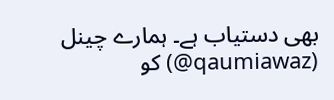بھی دستیاب ہے۔ ہمارے چینل (qaumiawaz@) کو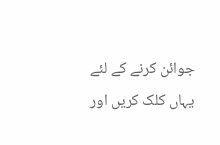جوائن کرنے کے لئے یہاں کلک کریں اور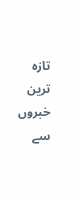تازہ ترین خبروں سے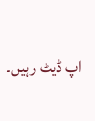اپ ڈیٹ رہیں۔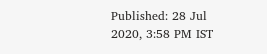Published: 28 Jul 2020, 3:58 PM IST